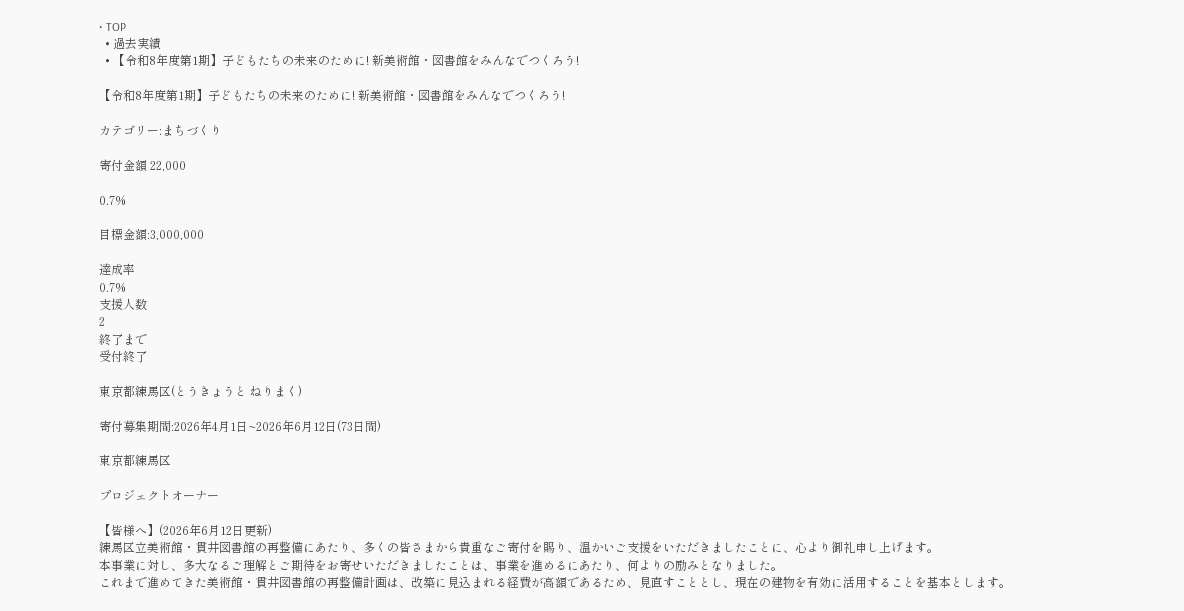• TOP
  • 過去実績
  • 【令和8年度第1期】子どもたちの未来のために! 新美術館・図書館をみんなでつくろう!

【令和8年度第1期】子どもたちの未来のために! 新美術館・図書館をみんなでつくろう!

カテゴリー:まちづくり

寄付金額 22,000

0.7%

目標金額:3,000,000

達成率
0.7%
支援人数
2
終了まで
受付終了

東京都練馬区(とうきょうと ねりまく)

寄付募集期間:2026年4月1日~2026年6月12日(73日間)

東京都練馬区

プロジェクトオーナー

【皆様へ】(2026年6月12日更新)
練馬区立美術館・貫井図書館の再整備にあたり、多くの皆さまから貴重なご寄付を賜り、温かいご支援をいただきましたことに、心より御礼申し上げます。
本事業に対し、多大なるご理解とご期待をお寄せいただきましたことは、事業を進めるにあたり、何よりの励みとなりました。
これまで進めてきた美術館・貫井図書館の再整備計画は、改築に見込まれる経費が高額であるため、見直すこととし、現在の建物を有効に活用することを基本とします。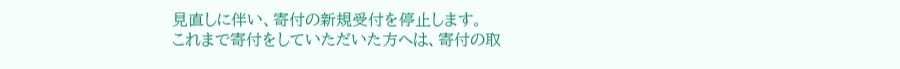見直しに伴い、寄付の新規受付を停止します。
これまで寄付をしていただいた方へは、寄付の取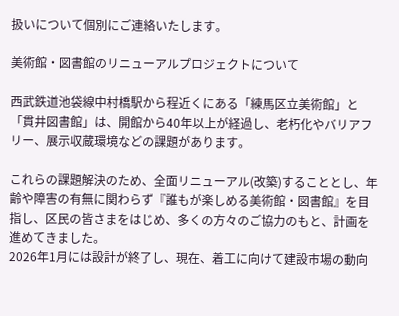扱いについて個別にご連絡いたします。

美術館・図書館のリニューアルプロジェクトについて

西武鉄道池袋線中村橋駅から程近くにある「練馬区立美術館」と「貫井図書館」は、開館から40年以上が経過し、老朽化やバリアフリー、展示収蔵環境などの課題があります。

これらの課題解決のため、全面リニューアル(改築)することとし、年齢や障害の有無に関わらず『誰もが楽しめる美術館・図書館』を目指し、区民の皆さまをはじめ、多くの方々のご協力のもと、計画を進めてきました。
2026年1月には設計が終了し、現在、着工に向けて建設市場の動向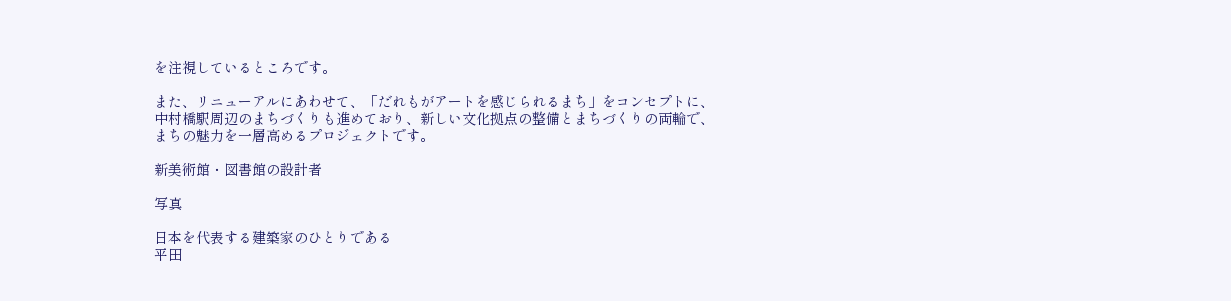を注視しているところです。

また、リニューアルにあわせて、「だれもがアートを感じられるまち」をコンセプトに、中村橋駅周辺のまちづくりも進めており、新しい文化拠点の整備とまちづくりの両輪で、まちの魅力を一層高めるプロジェクトです。

新美術館・図書館の設計者

写真

日本を代表する建築家のひとりである
平田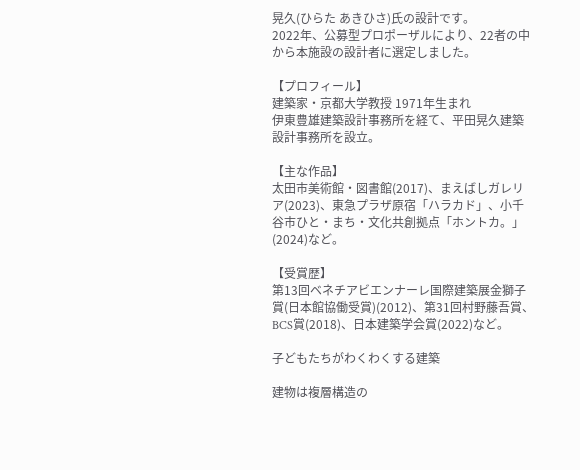晃久(ひらた あきひさ)氏の設計です。
2022年、公募型プロポーザルにより、22者の中から本施設の設計者に選定しました。

【プロフィール】
建築家・京都大学教授 1971年生まれ
伊東豊雄建築設計事務所を経て、平田晃久建築設計事務所を設立。

【主な作品】
太田市美術館・図書館(2017)、まえばしガレリア(2023)、東急プラザ原宿「ハラカド」、小千谷市ひと・まち・文化共創拠点「ホントカ。」(2024)など。

【受賞歴】
第13回ベネチアビエンナーレ国際建築展金獅子賞(日本館協働受賞)(2012)、第31回村野藤吾賞、BCS賞(2018)、日本建築学会賞(2022)など。

子どもたちがわくわくする建築

建物は複層構造の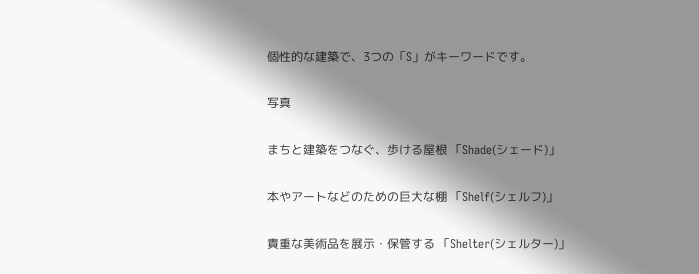個性的な建築で、3つの「S」がキーワードです。

写真

まちと建築をつなぐ、歩ける屋根 「Shade(シェード)」

本やアートなどのための巨大な棚 「Shelf(シェルフ)」

貴重な美術品を展示・保管する 「Shelter(シェルター)」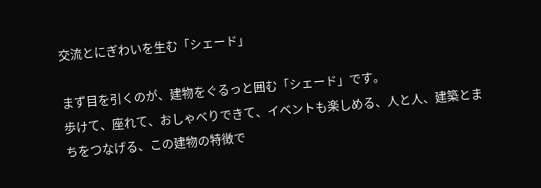交流とにぎわいを生む「シェード」

まず目を引くのが、建物をぐるっと囲む「シェード」です。
歩けて、座れて、おしゃべりできて、イベントも楽しめる、人と人、建築とまちをつなげる、この建物の特徴で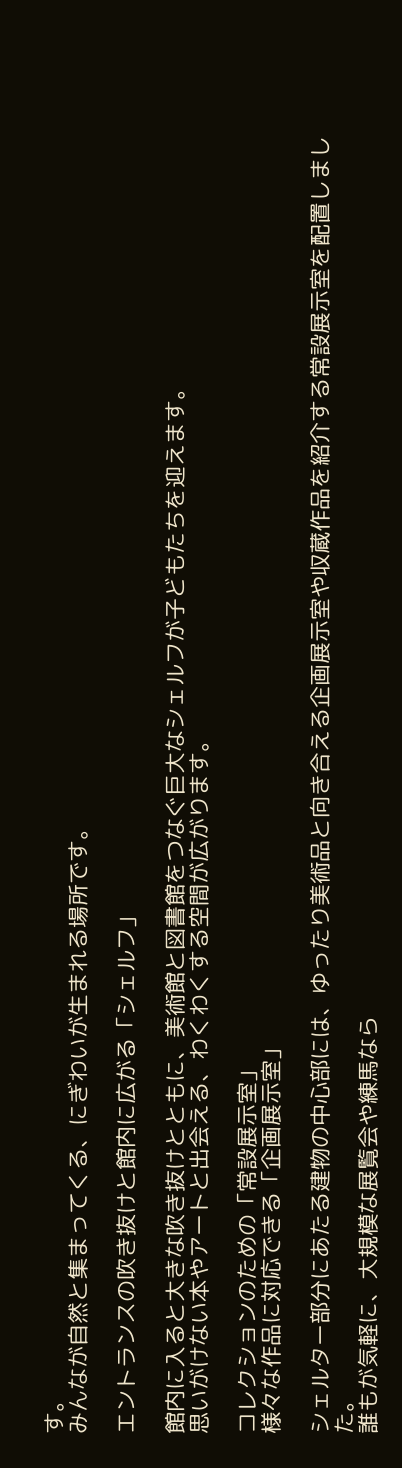す。
みんなが自然と集まってくる、にぎわいが生まれる場所です。

エントランスの吹き抜けと館内に広がる「シェルフ」

館内に入ると大きな吹き抜けとともに、美術館と図書館をつなぐ巨大なシェルフが子どもたちを迎えます。
思いがけない本やアートと出会える、わくわくする空間が広がります。

コレクションのための「常設展示室」
様々な作品に対応できる「企画展示室」

シェルター部分にあたる建物の中心部には、ゆったり美術品と向き合える企画展示室や収蔵作品を紹介する常設展示室を配置しました。
誰もが気軽に、大規模な展覧会や練馬なら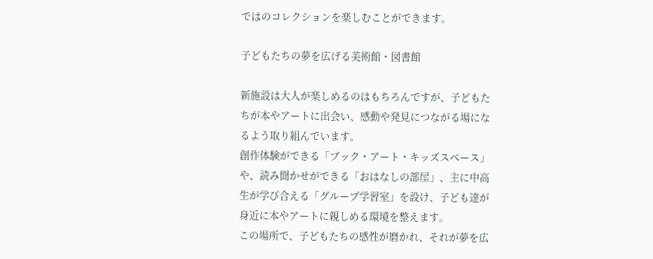ではのコレクションを楽しむことができます。

子どもたちの夢を広げる美術館・図書館

新施設は大人が楽しめるのはもちろんですが、子どもたちが本やアートに出会い、感動や発見につながる場になるよう取り組んでいます。
創作体験ができる「ブック・アート・キッズスペース」や、読み聞かせができる「おはなしの部屋」、主に中高生が学び合える「グループ学習室」を設け、子ども達が身近に本やアートに親しめる環境を整えます。
この場所で、子どもたちの感性が磨かれ、それが夢を広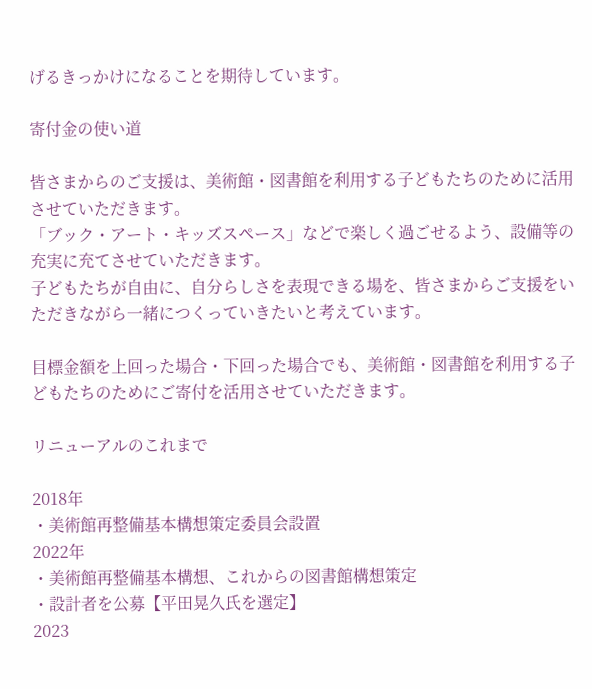げるきっかけになることを期待しています。

寄付金の使い道

皆さまからのご支援は、美術館・図書館を利用する子どもたちのために活用させていただきます。
「ブック・アート・キッズスペース」などで楽しく過ごせるよう、設備等の充実に充てさせていただきます。
子どもたちが自由に、自分らしさを表現できる場を、皆さまからご支援をいただきながら一緒につくっていきたいと考えています。

目標金額を上回った場合・下回った場合でも、美術館・図書館を利用する子どもたちのためにご寄付を活用させていただきます。

リニューアルのこれまで

2018年
・美術館再整備基本構想策定委員会設置
2022年
・美術館再整備基本構想、これからの図書館構想策定
・設計者を公募【平田晃久氏を選定】
2023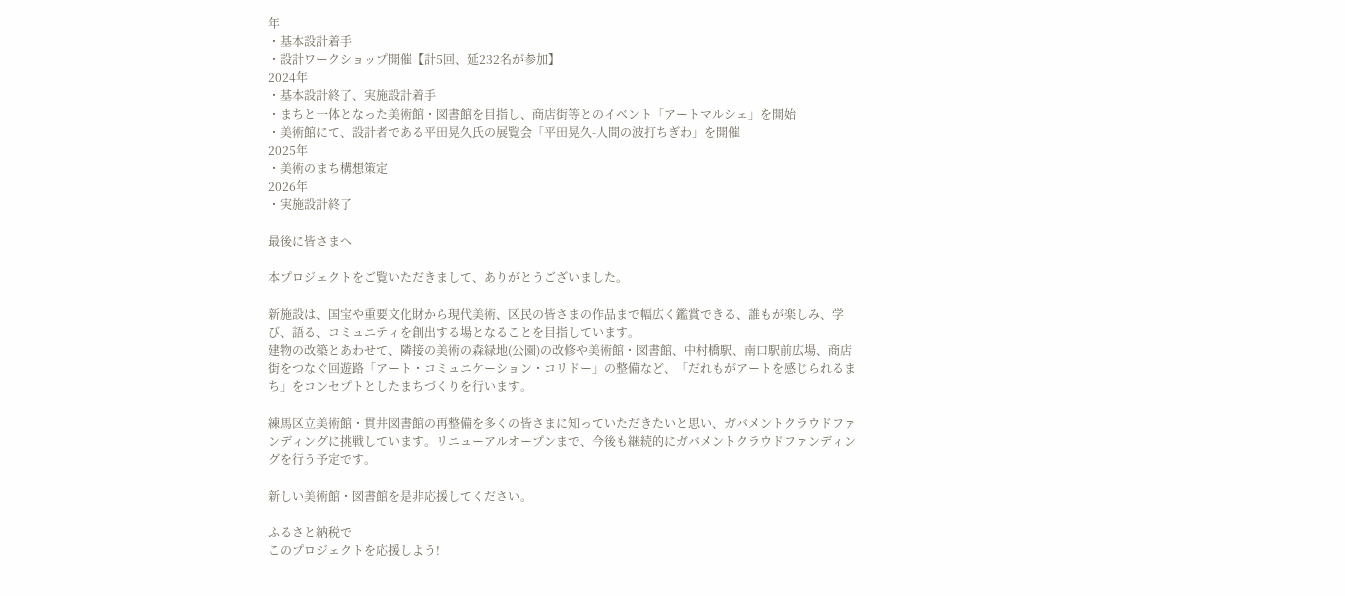年
・基本設計着手
・設計ワークショップ開催【計5回、延232名が参加】
2024年
・基本設計終了、実施設計着手
・まちと一体となった美術館・図書館を目指し、商店街等とのイベント「アートマルシェ」を開始
・美術館にて、設計者である平田晃久氏の展覧会「平田晃久-人間の波打ちぎわ」を開催
2025年
・美術のまち構想策定
2026年
・実施設計終了

最後に皆さまへ

本プロジェクトをご覧いただきまして、ありがとうございました。

新施設は、国宝や重要文化財から現代美術、区民の皆さまの作品まで幅広く鑑賞できる、誰もが楽しみ、学び、語る、コミュニティを創出する場となることを目指しています。
建物の改築とあわせて、隣接の美術の森緑地(公園)の改修や美術館・図書館、中村橋駅、南口駅前広場、商店街をつなぐ回遊路「アート・コミュニケーション・コリドー」の整備など、「だれもがアートを感じられるまち」をコンセプトとしたまちづくりを行います。

練馬区立美術館・貫井図書館の再整備を多くの皆さまに知っていただきたいと思い、ガバメントクラウドファンディングに挑戦しています。リニューアルオープンまで、今後も継続的にガバメントクラウドファンディングを行う予定です。

新しい美術館・図書館を是非応援してください。

ふるさと納税で
このプロジェクトを応援しよう!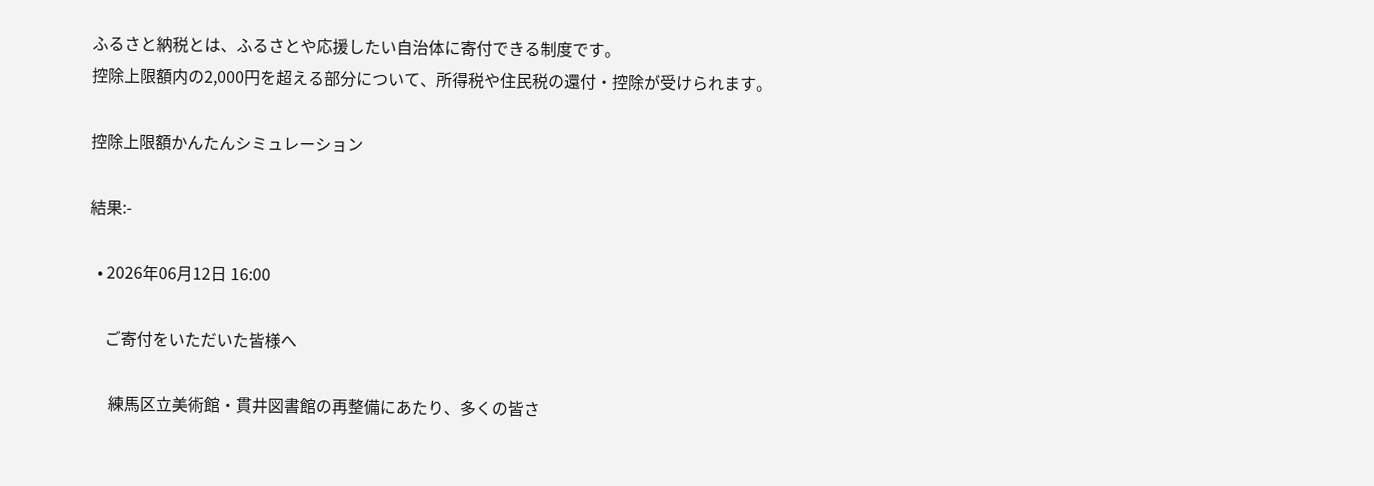ふるさと納税とは、ふるさとや応援したい自治体に寄付できる制度です。
控除上限額内の2,000円を超える部分について、所得税や住民税の還付・控除が受けられます。

控除上限額かんたんシミュレーション

結果:-

  • 2026年06月12日 16:00

    ご寄付をいただいた皆様へ

     練馬区立美術館・貫井図書館の再整備にあたり、多くの皆さ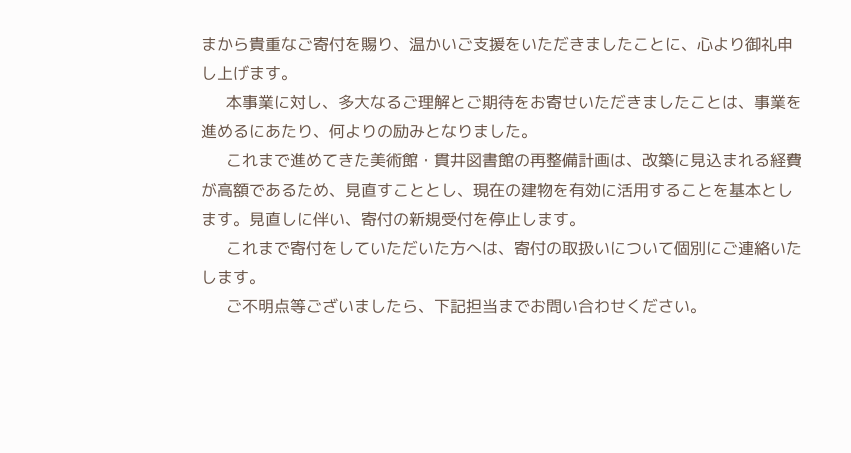まから貴重なご寄付を賜り、温かいご支援をいただきましたことに、心より御礼申し上げます。
     本事業に対し、多大なるご理解とご期待をお寄せいただきましたことは、事業を進めるにあたり、何よりの励みとなりました。
     これまで進めてきた美術館・貫井図書館の再整備計画は、改築に見込まれる経費が高額であるため、見直すこととし、現在の建物を有効に活用することを基本とします。見直しに伴い、寄付の新規受付を停止します。
     これまで寄付をしていただいた方へは、寄付の取扱いについて個別にご連絡いたします。
     ご不明点等ございましたら、下記担当までお問い合わせください。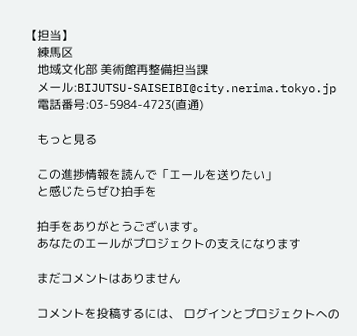【担当】
    練馬区
    地域文化部 美術館再整備担当課
    メール:BIJUTSU-SAISEIBI@city.nerima.tokyo.jp
    電話番号:03-5984-4723(直通)

    もっと見る

    この進捗情報を読んで「エールを送りたい」
    と感じたらぜひ拍手を

    拍手をありがとうございます。
    あなたのエールがプロジェクトの支えになります

    まだコメントはありません

    コメントを投稿するには、 ログインとプロジェクトへの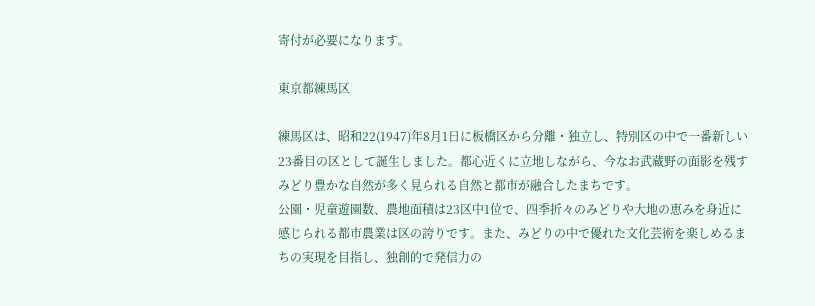寄付が必要になります。

東京都練馬区

練馬区は、昭和22(1947)年8月1日に板橋区から分離・独立し、特別区の中で一番新しい23番目の区として誕生しました。都心近くに立地しながら、今なお武蔵野の面影を残すみどり豊かな自然が多く見られる自然と都市が融合したまちです。
公園・児童遊園数、農地面積は23区中1位で、四季折々のみどりや大地の恵みを身近に感じられる都市農業は区の誇りです。また、みどりの中で優れた文化芸術を楽しめるまちの実現を目指し、独創的で発信力の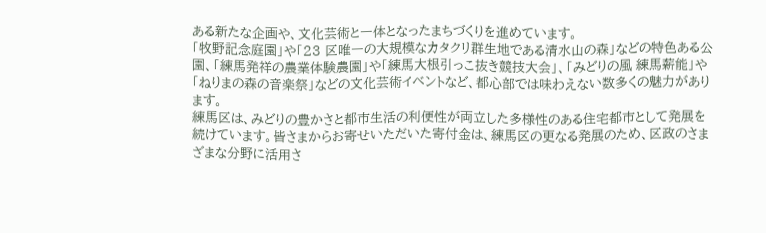ある新たな企画や、文化芸術と一体となったまちづくりを進めています。
「牧野記念庭園」や「23 区唯一の大規模なカタクリ群生地である清水山の森」などの特色ある公園、「練馬発祥の農業体験農園」や「練馬大根引っこ抜き競技大会」、「みどりの風 練馬薪能」や「ねりまの森の音楽祭」などの文化芸術イベントなど、都心部では味わえない数多くの魅力があります。
練馬区は、みどりの豊かさと都市生活の利便性が両立した多様性のある住宅都市として発展を続けています。皆さまからお寄せいただいた寄付金は、練馬区の更なる発展のため、区政のさまざまな分野に活用さ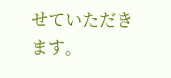せていただきます。